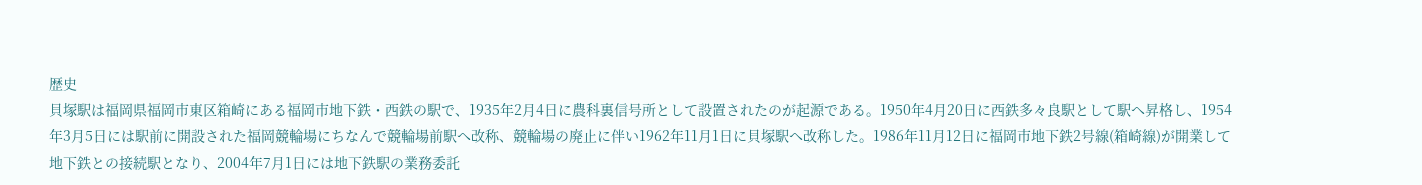歴史
貝塚駅は福岡県福岡市東区箱崎にある福岡市地下鉄・西鉄の駅で、1935年2月4日に農科裏信号所として設置されたのが起源である。1950年4月20日に西鉄多々良駅として駅へ昇格し、1954年3月5日には駅前に開設された福岡競輪場にちなんで競輪場前駅へ改称、競輪場の廃止に伴い1962年11月1日に貝塚駅へ改称した。1986年11月12日に福岡市地下鉄2号線(箱崎線)が開業して地下鉄との接続駅となり、2004年7月1日には地下鉄駅の業務委託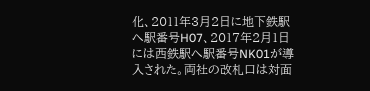化、2011年3月2日に地下鉄駅へ駅番号H07、2017年2月1日には西鉄駅へ駅番号NK01が導入された。両社の改札口は対面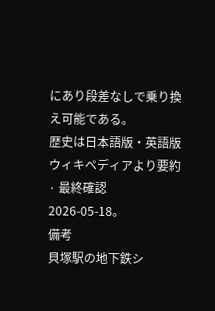にあり段差なしで乗り換え可能である。
歴史は日本語版・英語版ウィキペディアより要約 · 最終確認 2026-05-18。
備考
貝塚駅の地下鉄シ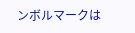ンボルマークは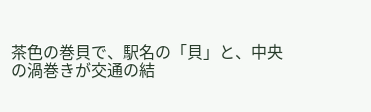茶色の巻貝で、駅名の「貝」と、中央の渦巻きが交通の結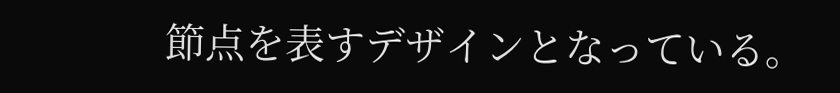節点を表すデザインとなっている。